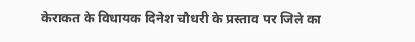केराकत के विधायक दिनेश चौधरी के प्रस्ताव पर जिले का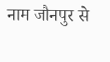नाम जौनपुर से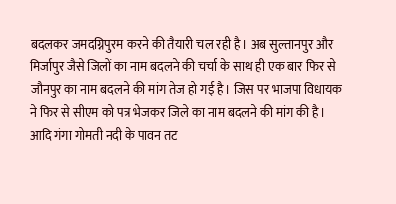बदलकर जमदग्निपुरम करने की तैयारी चल रही है। अब सुल्तानपुर और मिर्जापुर जैसे जिलों का नाम बदलने की चर्चा के साथ ही एक बार फिर से जौनपुर का नाम बदलने की मांग तेज हो गई है। जिस पर भाजपा विधायक ने फिर से सीएम को पत्र भेजकर जिले का नाम बदलने की मांग की है।
आदि गंगा गोमती नदी के पावन तट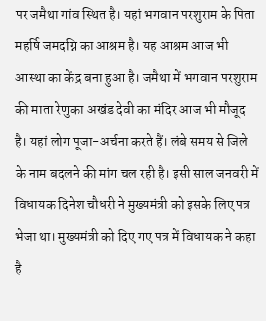पर जमैथा गांव स्थित है। यहां भगवान परशुराम के पिता महर्षि जमदग्नि का आश्रम है। यह आश्रम आज भी आस्था का केंद्र बना हुआ है। जमैथा में भगवान परशुराम की माता रेणुका अखंड देवी का मंदिर आज भी मौजूद है। यहां लोग पूजा-अर्चना करते हैं। लंबे समय से जिले के नाम बदलने की मांग चल रही है। इसी साल जनवरी में विधायक दिनेश चौधरी ने मुख्यमंत्री को इसके लिए पत्र भेजा था। मुख्यमंत्री को दिए गए पत्र में विधायक ने कहा है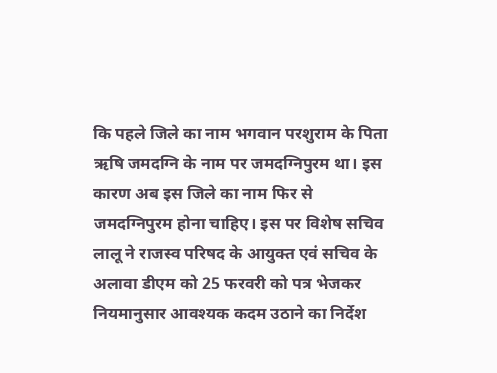कि पहले जिले का नाम भगवान परशुराम के पिता ऋषि जमदग्नि के नाम पर जमदग्निपुरम था। इस कारण अब इस जिले का नाम फिर से जमदग्निपुरम होना चाहिए। इस पर विशेष सचिव लालू ने राजस्व परिषद के आयुक्त एवं सचिव के अलावा डीएम को 25 फरवरी को पत्र भेजकर नियमानुसार आवश्यक कदम उठाने का निर्देश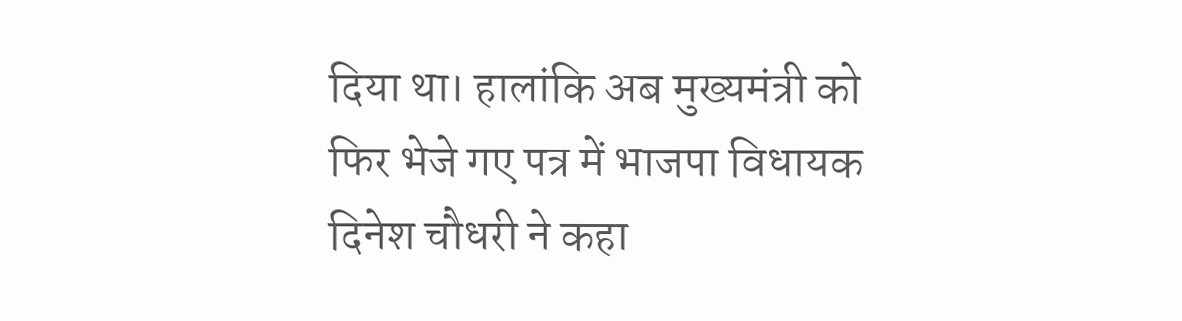दिया था। हालांकि अब मुख्यमंत्री को फिर भेजे गए पत्र में भाजपा विधायक दिनेश चौधरी ने कहा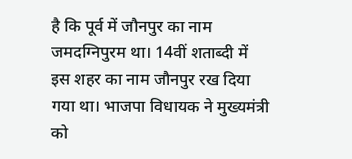है कि पूर्व में जौनपुर का नाम जमदग्निपुरम था। 14वीं शताब्दी में इस शहर का नाम जौनपुर रख दिया गया था। भाजपा विधायक ने मुख्यमंत्री को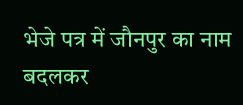भेजे पत्र में जौनपुर का नाम बदलकर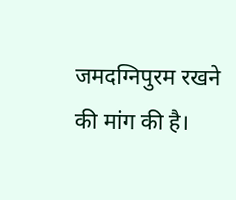जमदग्निपुरम रखने की मांग की है।